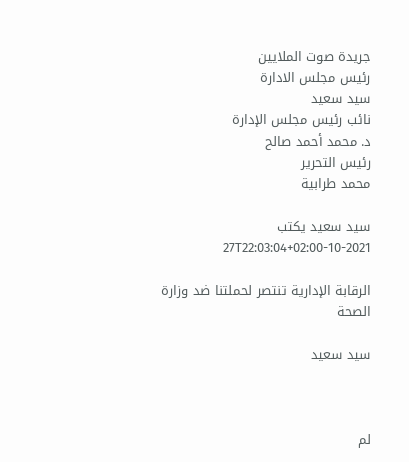جريدة صوت الملايين
رئيس مجلس الادارة
سيد سعيد
نائب رئيس مجلس الإدارة
د. محمد أحمد صالح
رئيس التحرير
محمد طرابية

سيد سعيد يكتب   2021-10-27T22:03:04+02:00

الرقابة الإدارية تنتصر لحملتنا ضد وزارة الصحة

سيد سعيد



لم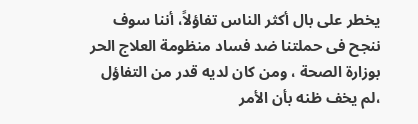يخطر على بال أكثر الناس تفاؤلاً، أننا سوف ننجح فى حملتنا ضد فساد منظومة العلاج الحر  بوزارة الصحة ، ومن كان لديه قدر من التفاؤل ،لم يخف ظنه بأن الأمر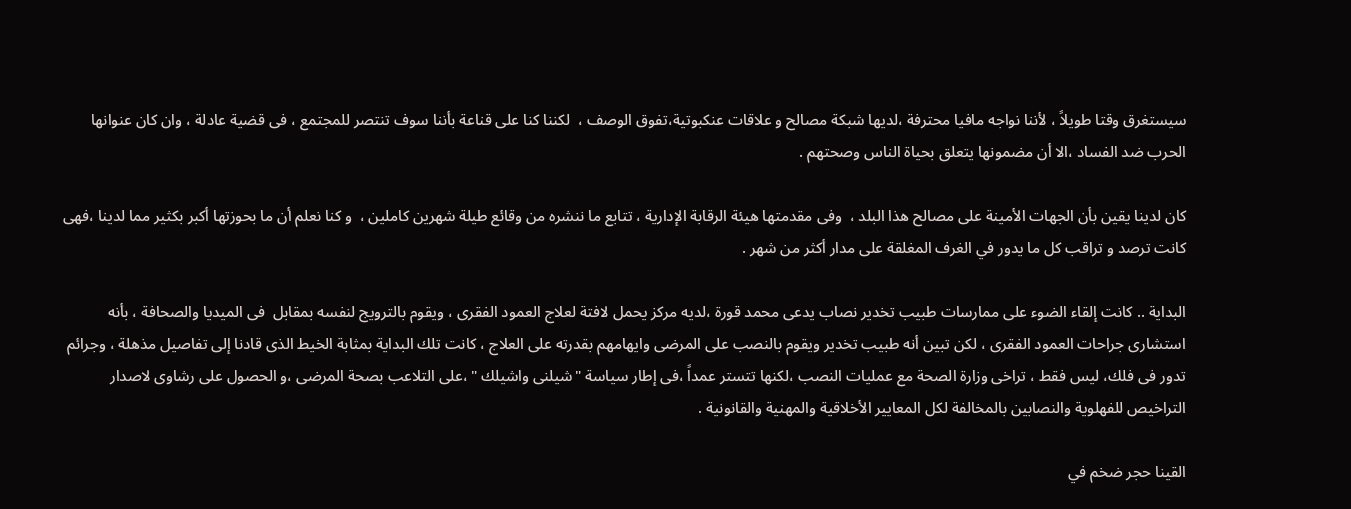سيستغرق وقتا طويلاً ، لأننا نواجه مافيا محترفة ،لديها شبكة مصالح و علاقات عنكبوتية،تفوق الوصف ،  لكننا كنا على قناعة بأننا سوف تنتصر للمجتمع ، فى قضية عادلة ، وان كان عنوانها الحرب ضد الفساد ،الا أن مضمونها يتعلق بحياة الناس وصحتهم .

كان لدينا يقين بأن الجهات الأمينة على مصالح هذا البلد ،  وفى مقدمتها هيئة الرقابة الإدارية ، تتابع ما ننشره من وقائع طيلة شهرين كاملين ،  و كنا نعلم أن ما بحوزتها أكبر بكثير مما لدينا ،فهى كانت ترصد و تراقب كل ما يدور في الغرف المغلقة على مدار أكثر من شهر .

البداية .. كانت إلقاء الضوء على ممارسات طبيب تخدير نصاب يدعى محمد قورة ،لديه مركز يحمل لافتة لعلاج العمود الفقرى ، ويقوم بالترويج لنفسه بمقابل  فى الميديا والصحافة ، بأنه استشارى جراحات العمود الفقرى ، لكن تبين أنه طبيب تخدير ويقوم بالنصب على المرضى وايهامهم بقدرته على العلاج ، كانت تلك البداية بمثابة الخيط الذى قادنا إلى تفاصيل مذهلة ، وجرائم تدور فى فلك، ليس فقط ، تراخى وزارة الصحة مع عمليات النصب ،لكنها تتستر عمداً ،فى إطار سياسة "شيلنى واشيلك " ،على التلاعب بصحة المرضى ،و الحصول على رشاوى لاصدار التراخيص للفهلوية والنصابين بالمخالفة لكل المعايير الأخلاقية والمهنية والقانونية .

القينا حجر ضخم في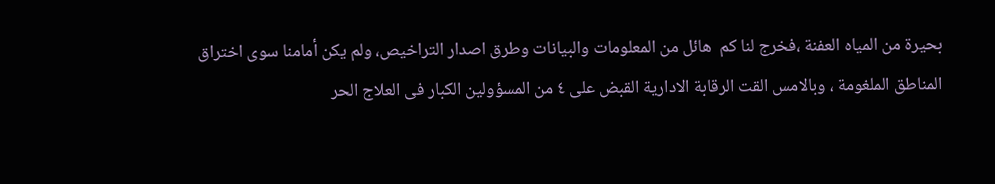بحيرة من المياه العفنة ،فخرج لنا كم  هائل من المعلومات والبيانات وطرق اصدار التراخيص، ولم يكن أمامنا سوى اختراق المناطق الملغومة ، وبالامس القت الرقابة الادارية القبض على ٤ من المسؤولين الكبار فى العلاج الحر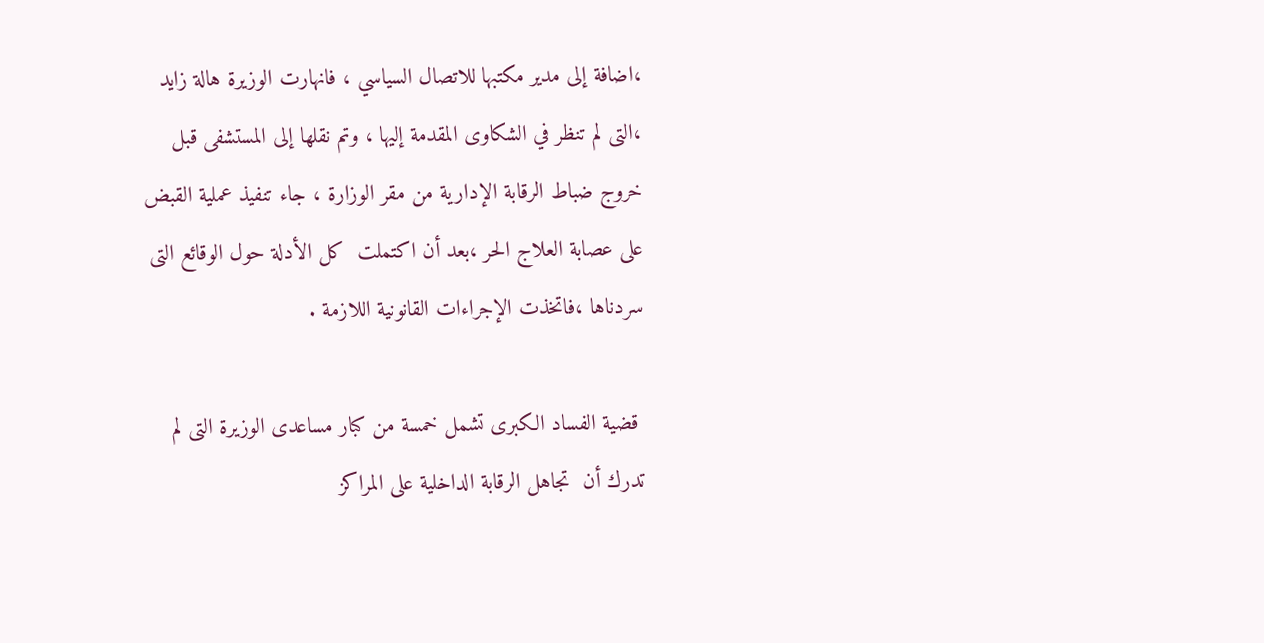،اضافة إلى مدير مكتبها للاتصال السياسي ، فانهارت الوزيرة هالة زايد ،التى لم تنظر في الشكاوى المقدمة إليها ، وتم نقلها إلى المستشفى قبل خروج ضباط الرقابة الإدارية من مقر الوزارة ، جاء تنفيذ عملية القبض على عصابة العلاج الحر ،بعد أن اكتملت  كل الأدلة حول الوقائع التى سردناها ،فاتخذت الإجراءات القانونية اللازمة .

 قضية الفساد الكبرى تشمل خمسة من كبار مساعدى الوزيرة التى لم تدرك أن  تجاهل الرقابة الداخلية على المراكز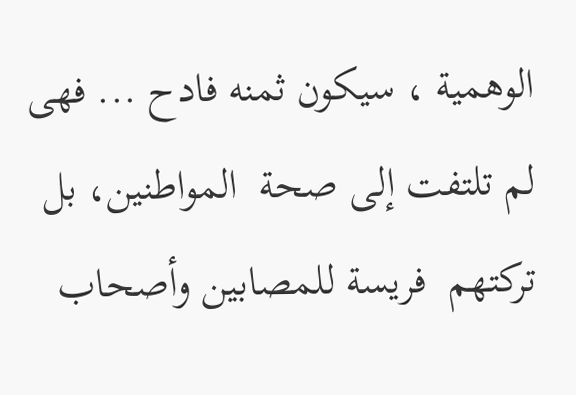الوهمية ، سيكون ثمنه فادح ... فهى لم تلتفت إلى صحة  المواطنين، بل تركتهم  فريسة للمصابين وأصحاب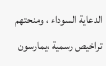الدعاية السوداء ، ومنحتهم تراخيص رسمية ،يمارسون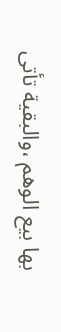بها بيع الوهم ،والبقية تأتى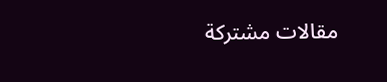مقالات مشتركة